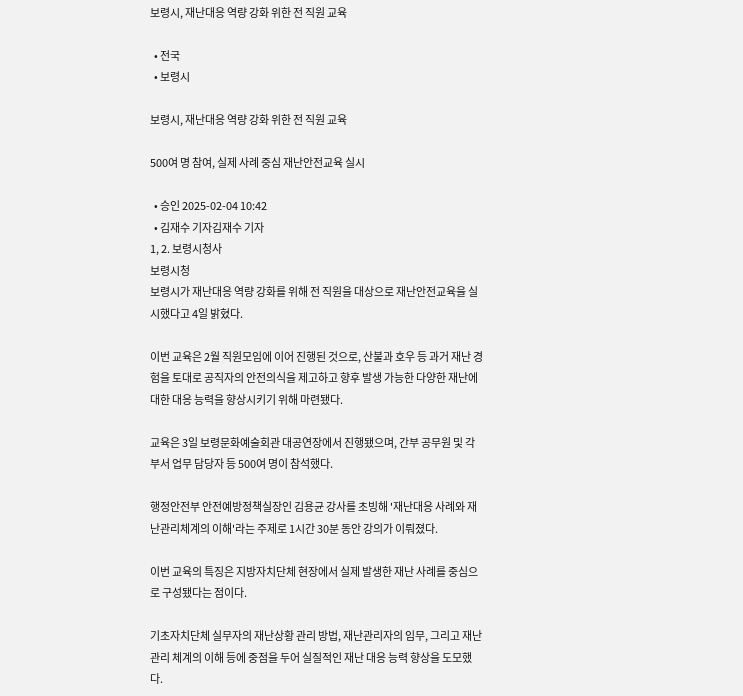보령시, 재난대응 역량 강화 위한 전 직원 교육

  • 전국
  • 보령시

보령시, 재난대응 역량 강화 위한 전 직원 교육

500여 명 참여, 실제 사례 중심 재난안전교육 실시

  • 승인 2025-02-04 10:42
  • 김재수 기자김재수 기자
1, 2. 보령시청사
보령시청
보령시가 재난대응 역량 강화를 위해 전 직원을 대상으로 재난안전교육을 실시했다고 4일 밝혔다.

이번 교육은 2월 직원모임에 이어 진행된 것으로, 산불과 호우 등 과거 재난 경험을 토대로 공직자의 안전의식을 제고하고 향후 발생 가능한 다양한 재난에 대한 대응 능력을 향상시키기 위해 마련됐다.

교육은 3일 보령문화예술회관 대공연장에서 진행됐으며, 간부 공무원 및 각 부서 업무 담당자 등 500여 명이 참석했다.

행정안전부 안전예방정책실장인 김용균 강사를 초빙해 '재난대응 사례와 재난관리체계의 이해'라는 주제로 1시간 30분 동안 강의가 이뤄졌다.

이번 교육의 특징은 지방자치단체 현장에서 실제 발생한 재난 사례를 중심으로 구성됐다는 점이다.

기초자치단체 실무자의 재난상황 관리 방법, 재난관리자의 임무, 그리고 재난 관리 체계의 이해 등에 중점을 두어 실질적인 재난 대응 능력 향상을 도모했다.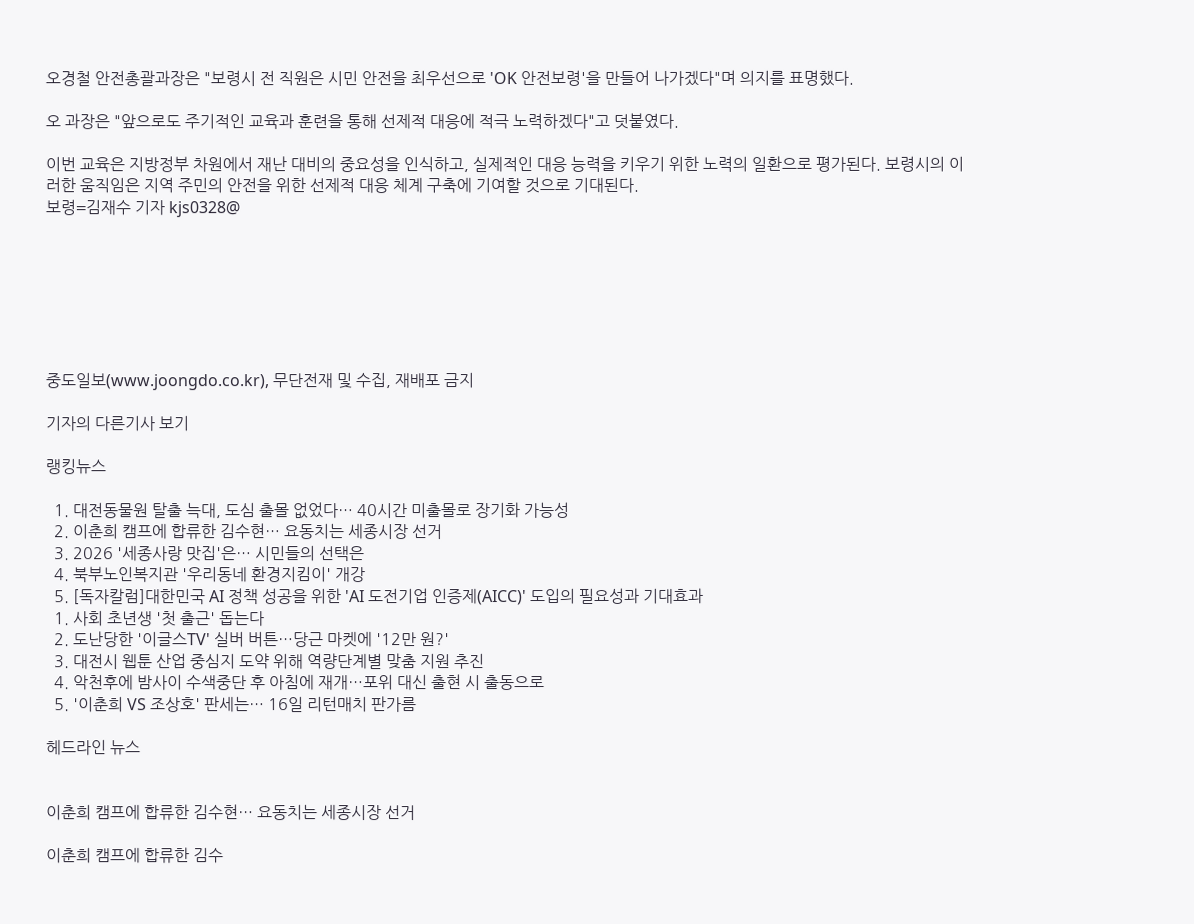오경철 안전총괄과장은 "보령시 전 직원은 시민 안전을 최우선으로 'OK 안전보령'을 만들어 나가겠다"며 의지를 표명했다.

오 과장은 "앞으로도 주기적인 교육과 훈련을 통해 선제적 대응에 적극 노력하겠다"고 덧붙였다.

이번 교육은 지방정부 차원에서 재난 대비의 중요성을 인식하고, 실제적인 대응 능력을 키우기 위한 노력의 일환으로 평가된다. 보령시의 이러한 움직임은 지역 주민의 안전을 위한 선제적 대응 체계 구축에 기여할 것으로 기대된다.
보령=김재수 기자 kjs0328@







중도일보(www.joongdo.co.kr), 무단전재 및 수집, 재배포 금지

기자의 다른기사 보기

랭킹뉴스

  1. 대전동물원 탈출 늑대, 도심 출몰 없었다… 40시간 미출몰로 장기화 가능성
  2. 이춘희 캠프에 합류한 김수현… 요동치는 세종시장 선거
  3. 2026 '세종사랑 맛집'은… 시민들의 선택은
  4. 북부노인복지관 '우리동네 환경지킴이' 개강
  5. [독자칼럼]대한민국 AI 정책 성공을 위한 'AI 도전기업 인증제(AICC)' 도입의 필요성과 기대효과
  1. 사회 초년생 '첫 출근' 돕는다
  2. 도난당한 '이글스TV' 실버 버튼…당근 마켓에 '12만 원?'
  3. 대전시 웹툰 산업 중심지 도약 위해 역량단계별 맞춤 지원 추진
  4. 악천후에 밤사이 수색중단 후 아침에 재개…포위 대신 출현 시 출동으로
  5. '이춘희 VS 조상호' 판세는… 16일 리턴매치 판가름

헤드라인 뉴스


이춘희 캠프에 합류한 김수현… 요동치는 세종시장 선거

이춘희 캠프에 합류한 김수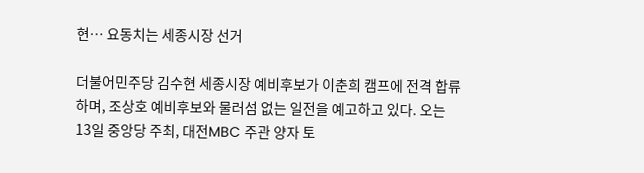현… 요동치는 세종시장 선거

더불어민주당 김수현 세종시장 예비후보가 이춘희 캠프에 전격 합류하며, 조상호 예비후보와 물러섬 없는 일전을 예고하고 있다. 오는 13일 중앙당 주최, 대전MBC 주관 양자 토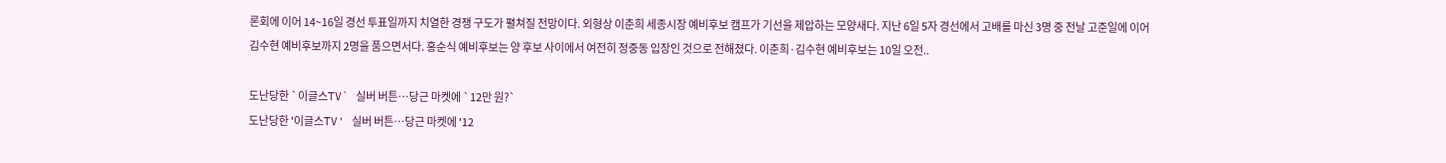론회에 이어 14~16일 경선 투표일까지 치열한 경쟁 구도가 펼쳐질 전망이다. 외형상 이춘희 세종시장 예비후보 캠프가 기선을 제압하는 모양새다. 지난 6일 5자 경선에서 고배를 마신 3명 중 전날 고준일에 이어 김수현 예비후보까지 2명을 품으면서다. 홍순식 예비후보는 양 후보 사이에서 여전히 정중동 입장인 것으로 전해졌다. 이춘희·김수현 예비후보는 10일 오전..

도난당한 `이글스TV` 실버 버튼…당근 마켓에 `12만 원?`
도난당한 '이글스TV' 실버 버튼…당근 마켓에 '12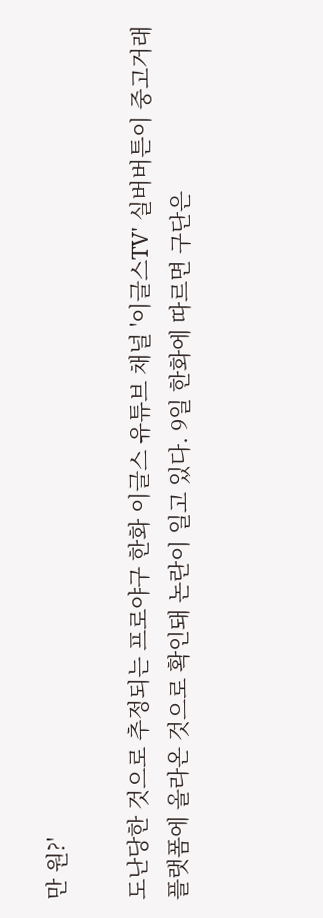만 원?'

도난당한 것으로 추정되는 프로야구 한화 이글스 유튜브 채널 '이글스TV' 실버버튼이 중고거래 플랫폼에 올라온 것으로 확인돼 논란이 일고 있다. 9일 한화에 따르면 구단은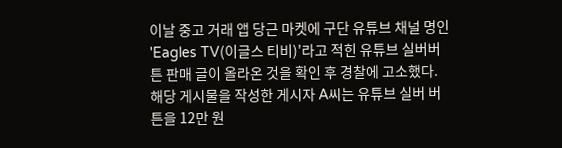이날 중고 거래 앱 당근 마켓에 구단 유튜브 채널 명인 'Eagles TV(이글스 티비)'라고 적힌 유튜브 실버버튼 판매 글이 올라온 것을 확인 후 경찰에 고소했다. 해당 게시물을 작성한 게시자 A씨는 유튜브 실버 버튼을 12만 원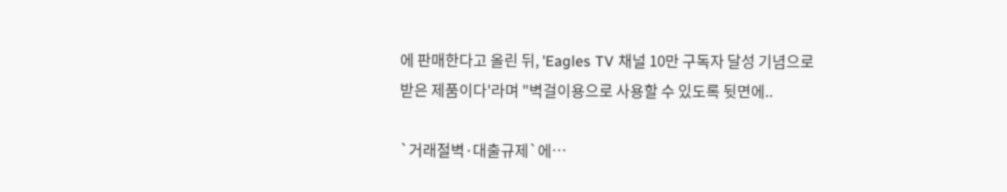에 판매한다고 올린 뒤, 'Eagles TV 채널 10만 구독자 달성 기념으로 받은 제품이다'라며 "벽걸이용으로 사용할 수 있도록 뒷면에..

`거래절벽·대출규제`에…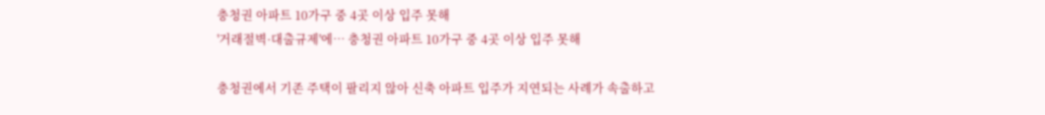충청권 아파트 10가구 중 4곳 이상 입주 못해
'거래절벽·대출규제'에… 충청권 아파트 10가구 중 4곳 이상 입주 못해

충청권에서 기존 주택이 팔리지 않아 신축 아파트 입주가 지연되는 사례가 속출하고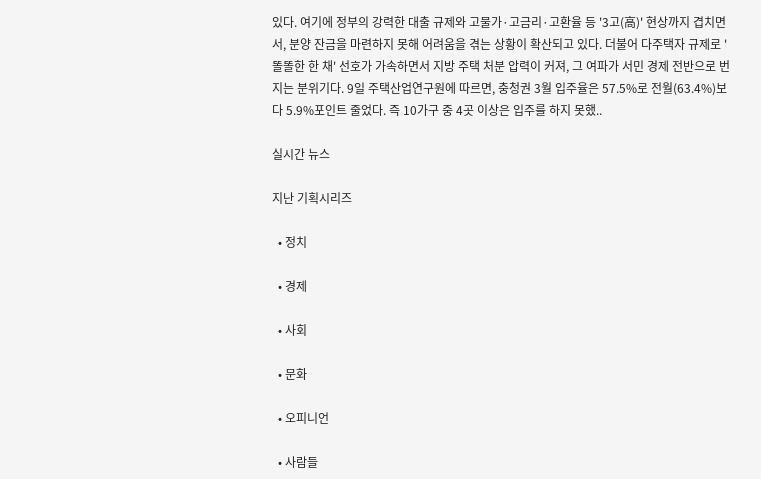있다. 여기에 정부의 강력한 대출 규제와 고물가·고금리·고환율 등 '3고(高)' 현상까지 겹치면서, 분양 잔금을 마련하지 못해 어려움을 겪는 상황이 확산되고 있다. 더불어 다주택자 규제로 '똘똘한 한 채' 선호가 가속하면서 지방 주택 처분 압력이 커져, 그 여파가 서민 경제 전반으로 번지는 분위기다. 9일 주택산업연구원에 따르면, 충청권 3월 입주율은 57.5%로 전월(63.4%)보다 5.9%포인트 줄었다. 즉 10가구 중 4곳 이상은 입주를 하지 못했..

실시간 뉴스

지난 기획시리즈

  • 정치

  • 경제

  • 사회

  • 문화

  • 오피니언

  • 사람들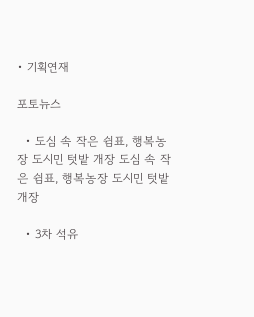• 기획연재

포토뉴스

  • 도심 속 작은 쉼표, 행복농장 도시민 텃밭 개장 도심 속 작은 쉼표, 행복농장 도시민 텃밭 개장

  • 3차 석유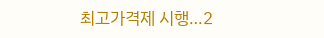최고가격제 시행…2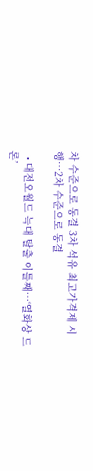차 수준으로 동결 3차 석유 최고가격제 시행…2차 수준으로 동결

  • 대전오월드 늑대 탈출 이틀째…‘열화상 드론’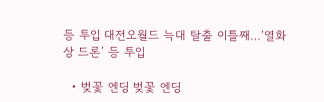등 투입 대전오월드 늑대 탈출 이틀째…‘열화상 드론’ 등 투입

  • 벚꽃 엔딩 벚꽃 엔딩